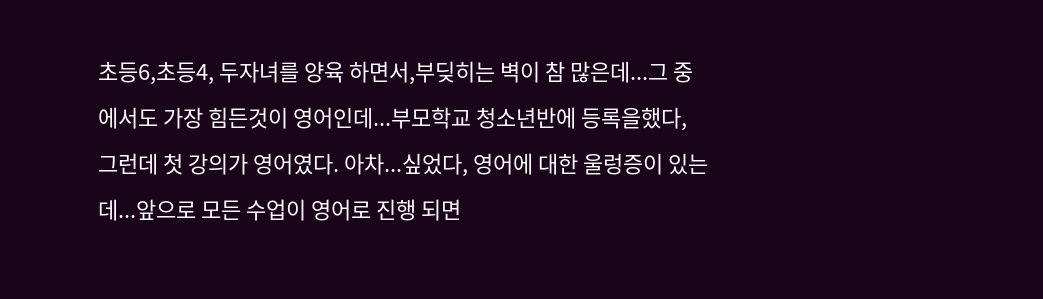초등6,초등4, 두자녀를 양육 하면서,부딪히는 벽이 참 많은데...그 중에서도 가장 힘든것이 영어인데...부모학교 청소년반에 등록을했다, 그런데 첫 강의가 영어였다. 아차...싶었다, 영어에 대한 울렁증이 있는데...앞으로 모든 수업이 영어로 진행 되면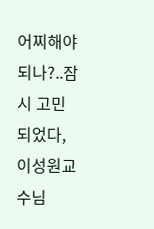어찌해야되나?..잠시 고민 되었다, 이성원교수님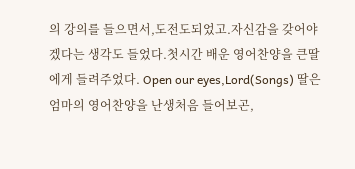의 강의를 들으면서,도전도되었고.자신감을 갖어야겠다는 생각도 들었다.첫시간 배운 영어찬양을 큰딸에게 들려주었다. Open our eyes,Lord(Songs) 딸은 엄마의 영어찬양을 난생처음 들어보곤,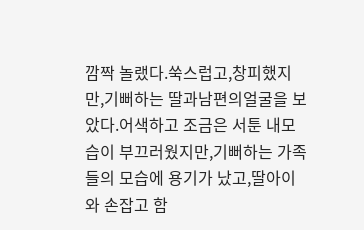깜짝 놀랬다.쑥스럽고,창피했지만,기뻐하는 딸과남편의얼굴을 보았다.어색하고 조금은 서툰 내모습이 부끄러웠지만,기뻐하는 가족들의 모습에 용기가 났고,딸아이와 손잡고 함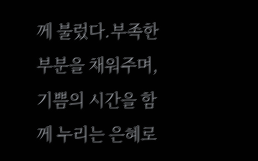께 불렀다.부족한 부분을 채워주며,기쁨의 시간을 함께 누리는 은혜로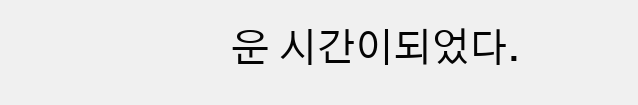운 시간이되었다.